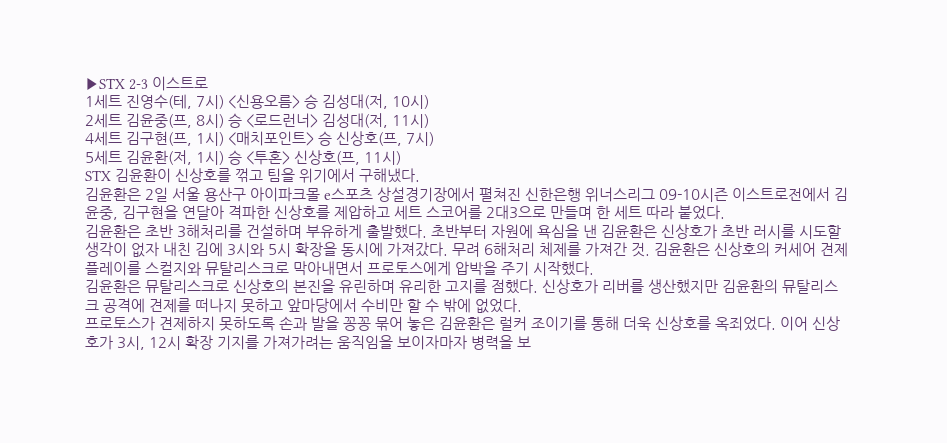▶STX 2-3 이스트로
1세트 진영수(테, 7시) <신용오름> 승 김성대(저, 10시)
2세트 김윤중(프, 8시) 승 <로드런너> 김성대(저, 11시)
4세트 김구현(프, 1시) <매치포인트> 승 신상호(프, 7시)
5세트 김윤환(저, 1시) 승 <투혼> 신상호(프, 11시)
STX 김윤환이 신상호를 꺾고 팀을 위기에서 구해냈다.
김윤환은 2일 서울 용산구 아이파크몰 e스포츠 상설경기장에서 펼쳐진 신한은행 위너스리그 09-10시즌 이스트로전에서 김윤중, 김구현을 연달아 격파한 신상호를 제압하고 세트 스코어를 2대3으로 만들며 한 세트 따라 붙었다.
김윤환은 초반 3해처리를 건설하며 부유하게 출발했다. 초반부터 자원에 욕심을 낸 김윤환은 신상호가 초반 러시를 시도할 생각이 없자 내친 김에 3시와 5시 확장을 동시에 가져갔다. 무려 6해처리 체제를 가져간 것. 김윤환은 신상호의 커세어 견제 플레이를 스컬지와 뮤탈리스크로 막아내면서 프로토스에게 압박을 주기 시작했다.
김윤환은 뮤탈리스크로 신상호의 본진을 유린하며 유리한 고지를 점했다. 신상호가 리버를 생산했지만 김윤환의 뮤탈리스크 공격에 견제를 떠나지 못하고 앞마당에서 수비만 할 수 밖에 없었다.
프로토스가 견제하지 못하도록 손과 발을 꽁꽁 묶어 놓은 김윤환은 럴커 조이기를 통해 더욱 신상호를 옥죄었다. 이어 신상호가 3시, 12시 확장 기지를 가져가려는 움직임을 보이자마자 병력을 보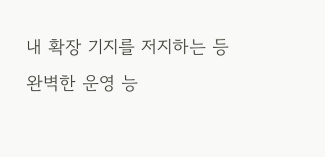내 확장 기지를 저지하는 등 완벽한 운영 능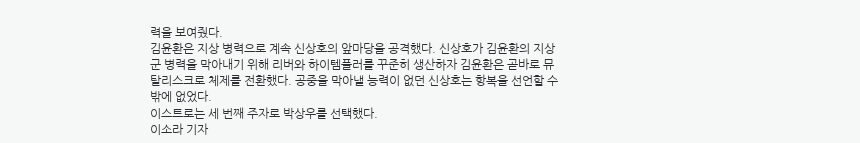력을 보여줬다.
김윤환은 지상 병력으로 계속 신상호의 앞마당을 공격했다. 신상호가 김윤환의 지상군 병력을 막아내기 위해 리버와 하이템플러를 꾸준히 생산하자 김윤환은 곧바로 뮤탈리스크로 체제를 전환했다. 공중을 막아낼 능력이 없던 신상호는 항복을 선언할 수밖에 없었다.
이스트로는 세 번째 주자로 박상우를 선택했다.
이소라 기자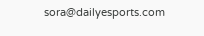sora@dailyesports.com